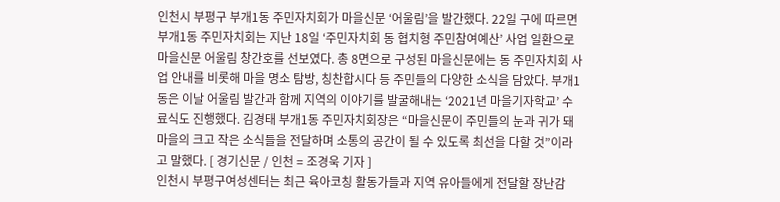인천시 부평구 부개1동 주민자치회가 마을신문 ‘어울림’을 발간했다. 22일 구에 따르면 부개1동 주민자치회는 지난 18일 ‘주민자치회 동 협치형 주민참여예산’ 사업 일환으로 마을신문 어울림 창간호를 선보였다. 총 8면으로 구성된 마을신문에는 동 주민자치회 사업 안내를 비롯해 마을 명소 탐방, 칭찬합시다 등 주민들의 다양한 소식을 담았다. 부개1동은 이날 어울림 발간과 함께 지역의 이야기를 발굴해내는 ‘2021년 마을기자학교’ 수료식도 진행했다. 김경태 부개1동 주민자치회장은 “마을신문이 주민들의 눈과 귀가 돼 마을의 크고 작은 소식들을 전달하며 소통의 공간이 될 수 있도록 최선을 다할 것”이라고 말했다. [ 경기신문 / 인천 = 조경욱 기자 ]
인천시 부평구여성센터는 최근 육아코칭 활동가들과 지역 유아들에게 전달할 장난감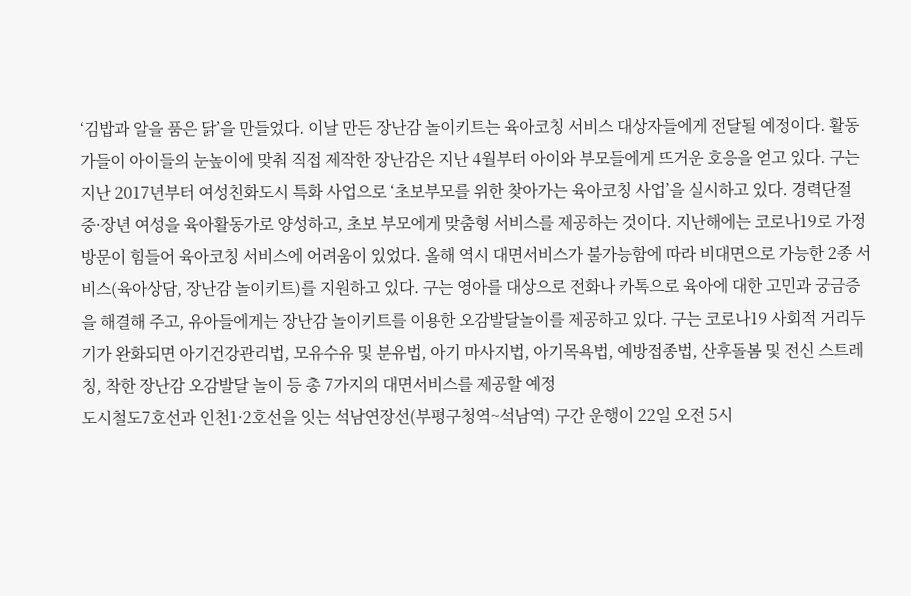‘김밥과 알을 품은 닭’을 만들었다. 이날 만든 장난감 놀이키트는 육아코칭 서비스 대상자들에게 전달될 예정이다. 활동가들이 아이들의 눈높이에 맞춰 직접 제작한 장난감은 지난 4월부터 아이와 부모들에게 뜨거운 호응을 얻고 있다. 구는 지난 2017년부터 여성친화도시 특화 사업으로 ‘초보부모를 위한 찾아가는 육아코칭 사업’을 실시하고 있다. 경력단절 중·장년 여성을 육아활동가로 양성하고, 초보 부모에게 맞춤형 서비스를 제공하는 것이다. 지난해에는 코로나19로 가정방문이 힘들어 육아코칭 서비스에 어려움이 있었다. 올해 역시 대면서비스가 불가능함에 따라 비대면으로 가능한 2종 서비스(육아상담, 장난감 놀이키트)를 지원하고 있다. 구는 영아를 대상으로 전화나 카톡으로 육아에 대한 고민과 궁금증을 해결해 주고, 유아들에게는 장난감 놀이키트를 이용한 오감발달놀이를 제공하고 있다. 구는 코로나19 사회적 거리두기가 완화되면 아기건강관리법, 모유수유 및 분유법, 아기 마사지법, 아기목욕법, 예방접종법, 산후돌봄 및 전신 스트레칭, 착한 장난감 오감발달 놀이 등 총 7가지의 대면서비스를 제공할 예정
도시철도7호선과 인천1·2호선을 잇는 석남연장선(부평구청역~석남역) 구간 운행이 22일 오전 5시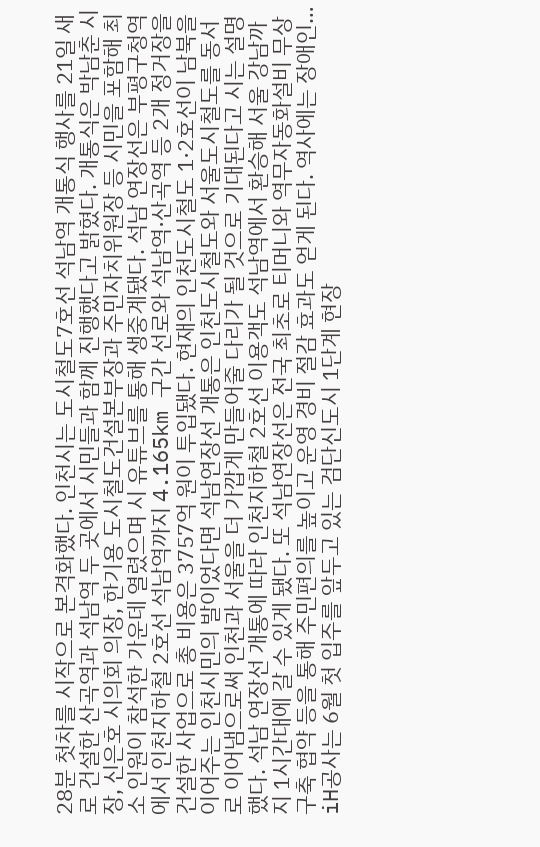28분 첫차를 시작으로 본격화했다. 인천시는 도시철도7호선 석남역 개통식 행사를 21일 새로 건설한 산곡역과 석남역 두 곳에서 시민들과 함께 진행했다고 밝혔다. 개통식은 박남춘 시장, 신은호 시의회 의장, 한기용 도시철도건설본부장과 주민자치위원장 등 시민을 포함해 최소 인원이 참석한 가운데 열렸으며 시 유튜브를 통해 생중계됐다. 석남 연장선은 부평구청역에서 인천지하철 2호선 석남역까지 4.165km 구간 선로와 석남역·산곡역 등 2개 정거장을 건설한 사업으로 총 비용은 3757억 원이 투입됐다. 현재의 인천도시철도 1·2호선이 남북을 이어주는 인천시민의 발이었다면 석남연장선 개통은 인천도시철도와 서울도시철도를 동서로 이어냄으로써 인천과 서울을 더 가깝게 만들어줄 다리가 될 것으로 기대된다고 시는 설명했다. 석남 연장선 개통에 따라 인천지하철 2호선 이용객도 석남역에서 환승해 서울 강남까지 1시간대에 갈 수 있게 됐다. 또 석남연장선은 전국 최초로 티머니와 역무자동화설비 무상구축 협약 등을 통해 주민편의를 높이고 운영 경비 절감 효과도 얻게 된다. 역사에는 장애인…
iH공사는 6월 첫 입주를 앞두고 있는 검단신도시 1단계 현장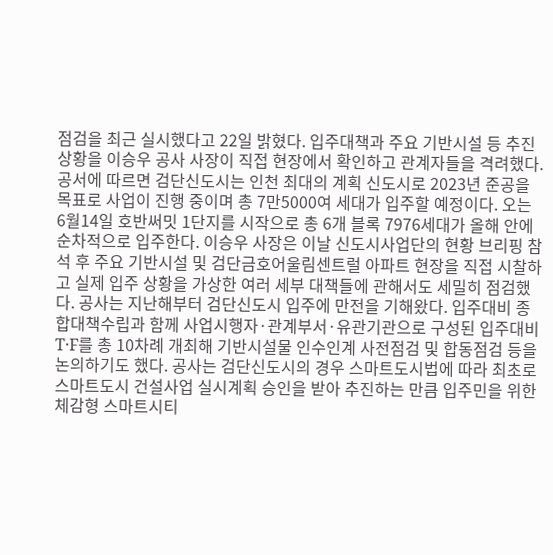점검을 최근 실시했다고 22일 밝혔다. 입주대책과 주요 기반시설 등 추진상황을 이승우 공사 사장이 직접 현장에서 확인하고 관계자들을 격려했다. 공서에 따르면 검단신도시는 인천 최대의 계획 신도시로 2023년 준공을 목표로 사업이 진행 중이며 총 7만5000여 세대가 입주할 예정이다. 오는 6월14일 호반써밋 1단지를 시작으로 총 6개 블록 7976세대가 올해 안에 순차적으로 입주한다. 이승우 사장은 이날 신도시사업단의 현황 브리핑 참석 후 주요 기반시설 및 검단금호어울림센트럴 아파트 현장을 직접 시찰하고 실제 입주 상황을 가상한 여러 세부 대책들에 관해서도 세밀히 점검했다. 공사는 지난해부터 검단신도시 입주에 만전을 기해왔다. 입주대비 종합대책수립과 함께 사업시행자·관계부서·유관기관으로 구성된 입주대비 T·F를 총 10차례 개최해 기반시설물 인수인계 사전점검 및 합동점검 등을 논의하기도 했다. 공사는 검단신도시의 경우 스마트도시법에 따라 최초로 스마트도시 건설사업 실시계획 승인을 받아 추진하는 만큼 입주민을 위한 체감형 스마트시티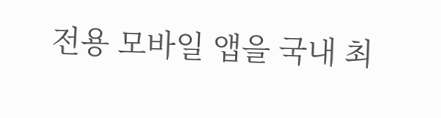전용 모바일 앱을 국내 최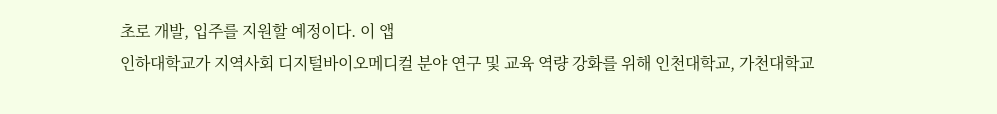초로 개발, 입주를 지원할 예정이다. 이 앱
인하대학교가 지역사회 디지털바이오메디컬 분야 연구 및 교육 역량 강화를 위해 인천대학교, 가천대학교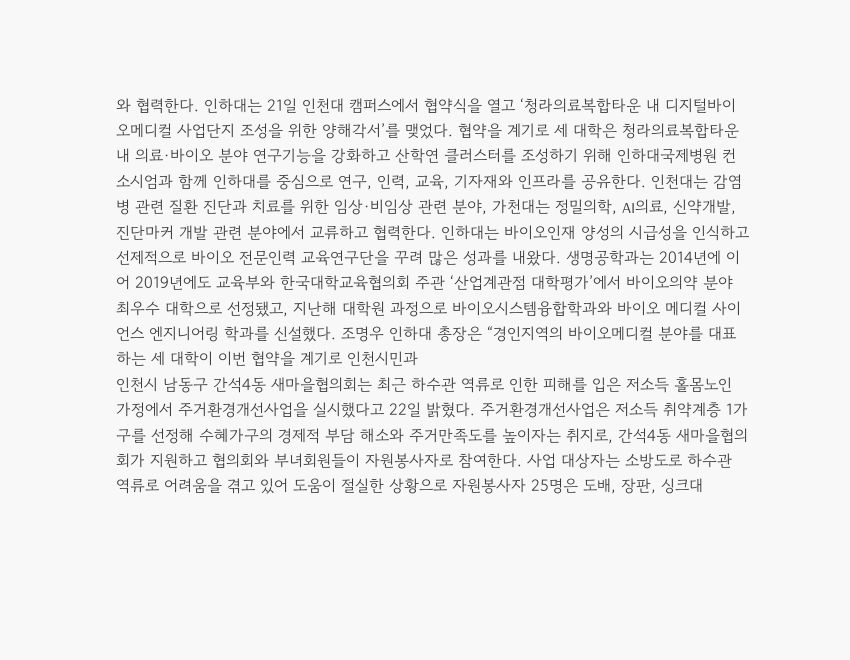와 협력한다. 인하대는 21일 인천대 캠퍼스에서 협약식을 열고 ‘청라의료복합타운 내 디지털바이오메디컬 사업단지 조성을 위한 양해각서’를 맺었다. 협약을 계기로 세 대학은 청라의료복합타운 내 의료·바이오 분야 연구기능을 강화하고 산학연 클러스터를 조성하기 위해 인하대국제병원 컨소시엄과 함께 인하대를 중심으로 연구, 인력, 교육, 기자재와 인프라를 공유한다. 인천대는 감염병 관련 질환 진단과 치료를 위한 임상·비임상 관련 분야, 가천대는 정밀의학, AI의료, 신약개발, 진단마커 개발 관련 분야에서 교류하고 협력한다. 인하대는 바이오인재 양성의 시급성을 인식하고 선제적으로 바이오 전문인력 교육연구단을 꾸려 많은 성과를 내왔다. 생명공학과는 2014년에 이어 2019년에도 교육부와 한국대학교육협의회 주관 ‘산업계관점 대학평가’에서 바이오의약 분야 최우수 대학으로 선정됐고, 지난해 대학원 과정으로 바이오시스템융합학과와 바이오 메디컬 사이언스 엔지니어링 학과를 신설했다. 조명우 인하대 총장은 “경인지역의 바이오메디컬 분야를 대표하는 세 대학이 이번 협약을 계기로 인천시민과
인천시 남동구 간석4동 새마을협의회는 최근 하수관 역류로 인한 피해를 입은 저소득 홀몸노인 가정에서 주거환경개선사업을 실시했다고 22일 밝혔다. 주거환경개선사업은 저소득 취약계층 1가구를 선정해 수혜가구의 경제적 부담 해소와 주거만족도를 높이자는 취지로, 간석4동 새마을협의회가 지원하고 협의회와 부녀회원들이 자원봉사자로 참여한다. 사업 대상자는 소방도로 하수관 역류로 어려움을 겪고 있어 도움이 절실한 상황으로 자원봉사자 25명은 도배, 장판, 싱크대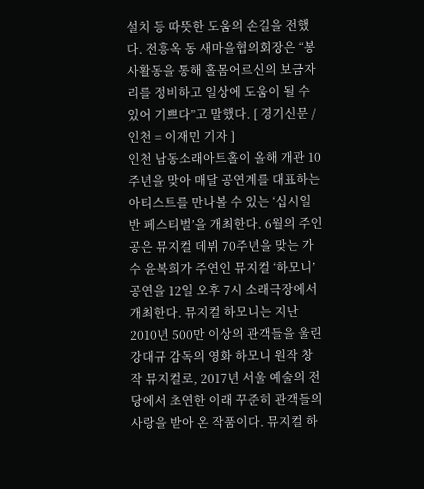설치 등 따뜻한 도움의 손길을 전했다. 전흥옥 동 새마을협의회장은 “봉사활동을 통해 홀몸어르신의 보금자리를 정비하고 일상에 도움이 될 수 있어 기쁘다”고 말했다. [ 경기신문 / 인천 = 이재민 기자 ]
인천 남동소래아트홀이 올해 개관 10주년을 맞아 매달 공연계를 대표하는 아티스트를 만나볼 수 있는 ‘십시일반 페스티벌’을 개최한다. 6월의 주인공은 뮤지컬 데뷔 70주년을 맞는 가수 윤복희가 주연인 뮤지컬 ‘하모니’ 공연을 12일 오후 7시 소래극장에서 개최한다. 뮤지컬 하모니는 지난 2010년 500만 이상의 관객들을 울린 강대규 감독의 영화 하모니 원작 창작 뮤지컬로, 2017년 서울 예술의 전당에서 초연한 이래 꾸준히 관객들의 사랑을 받아 온 작품이다. 뮤지컬 하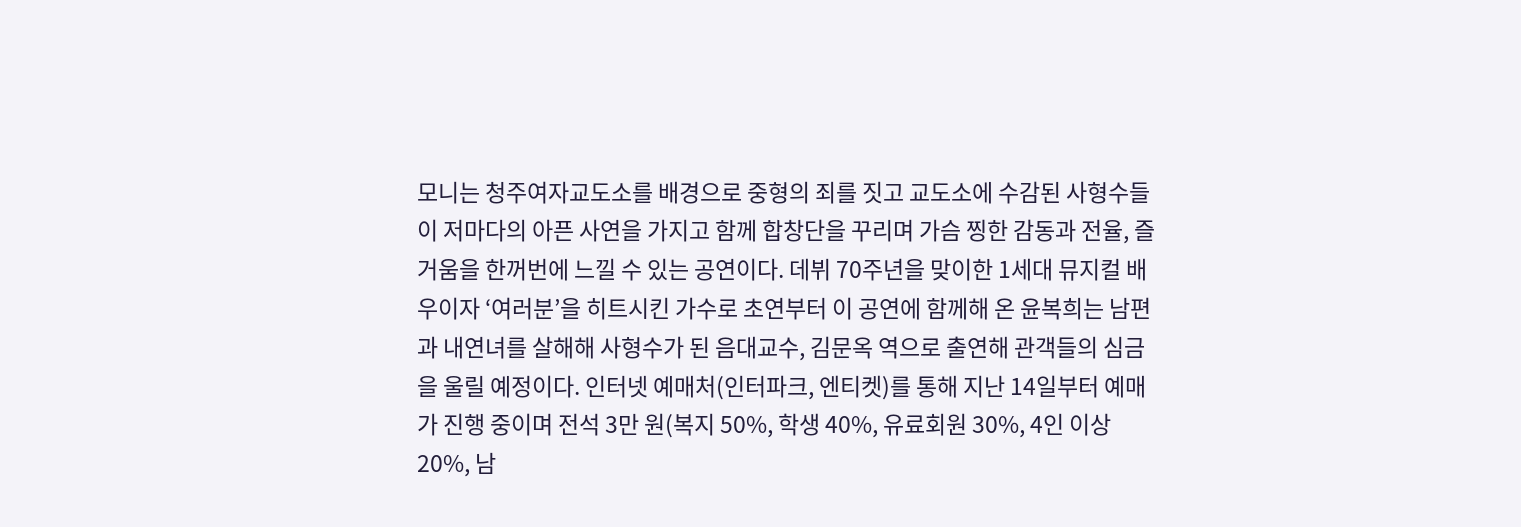모니는 청주여자교도소를 배경으로 중형의 죄를 짓고 교도소에 수감된 사형수들이 저마다의 아픈 사연을 가지고 함께 합창단을 꾸리며 가슴 찡한 감동과 전율, 즐거움을 한꺼번에 느낄 수 있는 공연이다. 데뷔 70주년을 맞이한 1세대 뮤지컬 배우이자 ‘여러분’을 히트시킨 가수로 초연부터 이 공연에 함께해 온 윤복희는 남편과 내연녀를 살해해 사형수가 된 음대교수, 김문옥 역으로 출연해 관객들의 심금을 울릴 예정이다. 인터넷 예매처(인터파크, 엔티켓)를 통해 지난 14일부터 예매가 진행 중이며 전석 3만 원(복지 50%, 학생 40%, 유료회원 30%, 4인 이상 20%, 남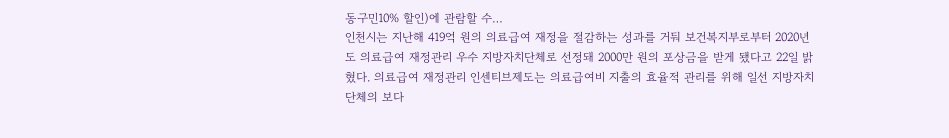동구민10% 할인)에 관람할 수…
인천시는 지난해 419억 원의 의료급여 재정을 절감하는 성과를 거둬 보건복지부로부터 2020년도 의료급여 재정관리 우수 지방자치단체로 선정돼 2000만 원의 포상금을 받게 됐다고 22일 밝혔다. 의료급여 재정관리 인센티브제도는 의료급여비 지출의 효율적 관리를 위해 일선 지방자치단체의 보다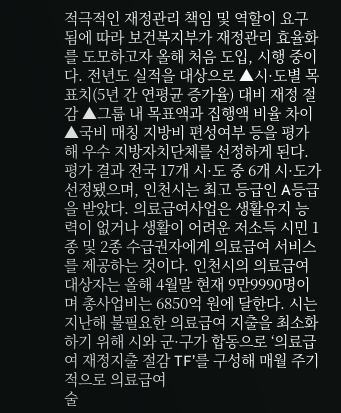적극적인 재정관리 책임 및 역할이 요구됨에 따라 보건복지부가 재정관리 효율화를 도모하고자 올해 처음 도입, 시행 중이다. 전년도 실적을 대상으로 ▲시·도별 목표치(5년 간 연평균 증가율) 대비 재정 절감 ▲그룹 내 목표액과 집행액 비율 차이 ▲국비 매칭 지방비 편성여부 등을 평가해 우수 지방자치단체를 선정하게 된다. 평가 결과 전국 17개 시·도 중 6개 시·도가 선정됐으며, 인천시는 최고 등급인 A등급을 받았다. 의료급여사업은 생활유지 능력이 없거나 생활이 어려운 저소득 시민 1종 및 2종 수급권자에게 의료급여 서비스를 제공하는 것이다. 인천시의 의료급여대상자는 올해 4월말 현재 9만9990명이며 총사업비는 6850억 원에 달한다. 시는 지난해 불필요한 의료급여 지출을 최소화하기 위해 시와 군·구가 합동으로 ‘의료급여 재정지출 절감 TF’를 구성해 매월 주기적으로 의료급여
술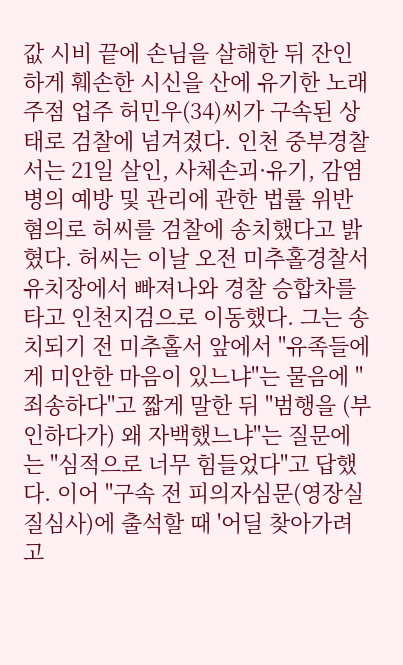값 시비 끝에 손님을 살해한 뒤 잔인하게 훼손한 시신을 산에 유기한 노래주점 업주 허민우(34)씨가 구속된 상태로 검찰에 넘겨졌다. 인천 중부경찰서는 21일 살인, 사체손괴·유기, 감염병의 예방 및 관리에 관한 법률 위반 혐의로 허씨를 검찰에 송치했다고 밝혔다. 허씨는 이날 오전 미추홀경찰서 유치장에서 빠져나와 경찰 승합차를 타고 인천지검으로 이동했다. 그는 송치되기 전 미추홀서 앞에서 "유족들에게 미안한 마음이 있느냐"는 물음에 "죄송하다"고 짧게 말한 뒤 "범행을 (부인하다가) 왜 자백했느냐"는 질문에는 "심적으로 너무 힘들었다"고 답했다. 이어 "구속 전 피의자심문(영장실질심사)에 출석할 때 '어딜 찾아가려고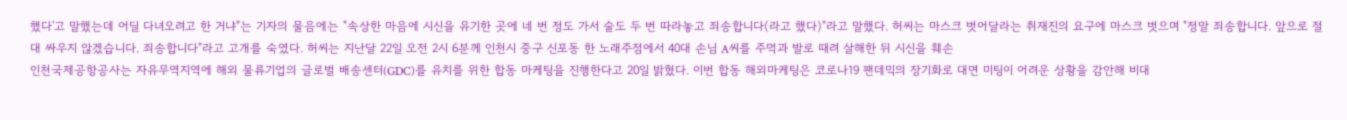했다'고 말했는데 어딜 다녀오려고 한 거냐"는 기자의 물음에는 "속상한 마음에 시신을 유기한 곳에 네 번 정도 가서 술도 두 번 따라놓고 죄송합니다(라고 했다)"라고 말했다. 허씨는 마스크 벗어달라는 취재진의 요구에 마스크 벗으며 "정말 죄송합니다. 앞으로 절대 싸우지 않겠습니다. 죄송합니다"라고 고개를 숙였다. 허씨는 지난달 22일 오전 2시 6분께 인천시 중구 신포동 한 노래주점에서 40대 손님 A씨를 주먹과 발로 때려 살해한 뒤 시신을 훼손
인천국제공항공사는 자유무역지역에 해외 물류기업의 글로벌 배송센터(GDC)를 유치를 위한 합동 마케팅을 진행한다고 20일 밝혔다. 이번 합동 해외마케팅은 코로나19 팬데믹의 장기화로 대면 미팅이 어려운 상황을 감안해 비대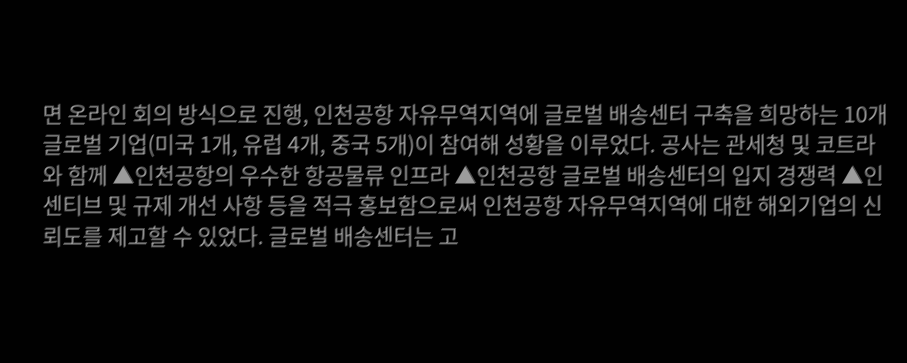면 온라인 회의 방식으로 진행, 인천공항 자유무역지역에 글로벌 배송센터 구축을 희망하는 10개 글로벌 기업(미국 1개, 유럽 4개, 중국 5개)이 참여해 성황을 이루었다. 공사는 관세청 및 코트라와 함께 ▲인천공항의 우수한 항공물류 인프라 ▲인천공항 글로벌 배송센터의 입지 경쟁력 ▲인센티브 및 규제 개선 사항 등을 적극 홍보함으로써 인천공항 자유무역지역에 대한 해외기업의 신뢰도를 제고할 수 있었다. 글로벌 배송센터는 고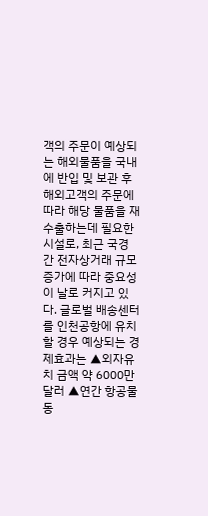객의 주문이 예상되는 해외물품을 국내에 반입 및 보관 후 해외고객의 주문에 따라 해당 물품을 재수출하는데 필요한 시설로, 최근 국경 간 전자상거래 규모 증가에 따라 중요성이 날로 커지고 있다. 글로벌 배송센터를 인천공항에 유치할 경우 예상되는 경제효과는 ▲외자유치 금액 약 6000만 달러 ▲연간 항공물동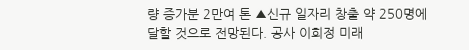량 증가분 2만여 톤 ▲신규 일자리 창출 약 250명에 달할 것으로 전망된다. 공사 이희정 미래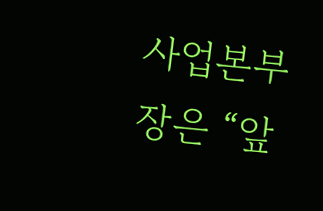사업본부장은 “앞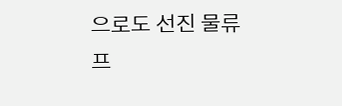으로도 선진 물류프